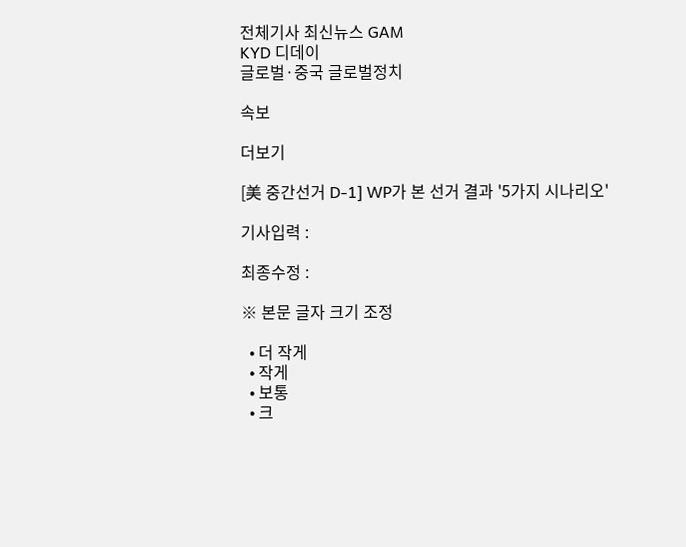전체기사 최신뉴스 GAM
KYD 디데이
글로벌·중국 글로벌정치

속보

더보기

[美 중간선거 D-1] WP가 본 선거 결과 '5가지 시나리오'

기사입력 :

최종수정 :

※ 본문 글자 크기 조정

  • 더 작게
  • 작게
  • 보통
  • 크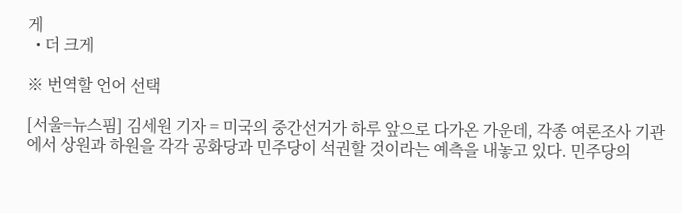게
  • 더 크게

※ 번역할 언어 선택

[서울=뉴스핌] 김세원 기자 = 미국의 중간선거가 하루 앞으로 다가온 가운데, 각종 여론조사 기관에서 상원과 하원을 각각 공화당과 민주당이 석권할 것이라는 예측을 내놓고 있다. 민주당의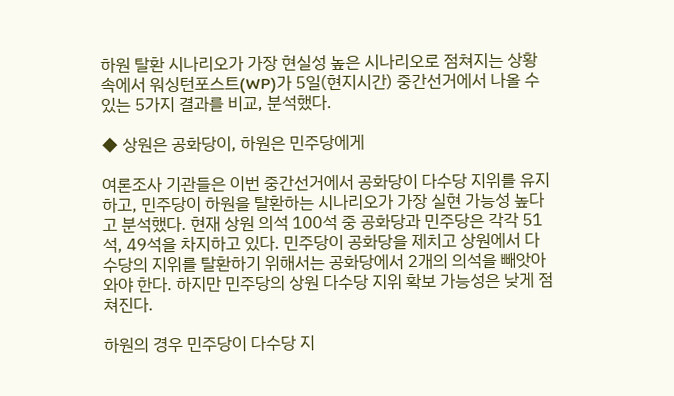하원 탈환 시나리오가 가장 현실성 높은 시나리오로 점쳐지는 상황 속에서 워싱턴포스트(WP)가 5일(현지시간) 중간선거에서 나올 수 있는 5가지 결과를 비교, 분석했다.

◆ 상원은 공화당이, 하원은 민주당에게

여론조사 기관들은 이번 중간선거에서 공화당이 다수당 지위를 유지하고, 민주당이 하원을 탈환하는 시나리오가 가장 실현 가능성 높다고 분석했다. 현재 상원 의석 100석 중 공화당과 민주당은 각각 51석, 49석을 차지하고 있다. 민주당이 공화당을 제치고 상원에서 다수당의 지위를 탈환하기 위해서는 공화당에서 2개의 의석을 빼앗아와야 한다. 하지만 민주당의 상원 다수당 지위 확보 가능성은 낮게 점쳐진다.

하원의 경우 민주당이 다수당 지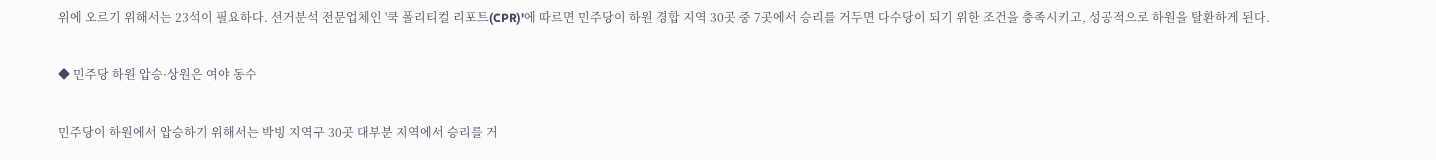위에 오르기 위해서는 23석이 필요하다. 선거분석 전문업체인 '쿡 폴리티컬 리포트(CPR)'에 따르면 민주당이 하원 경합 지역 30곳 중 7곳에서 승리를 거두면 다수당이 되기 위한 조건을 충족시키고, 성공적으로 하원을 탈환하게 된다.

◆ 민주당 하원 압승·상원은 여야 동수

민주당이 하원에서 압승하기 위해서는 박빙 지역구 30곳 대부분 지역에서 승리를 거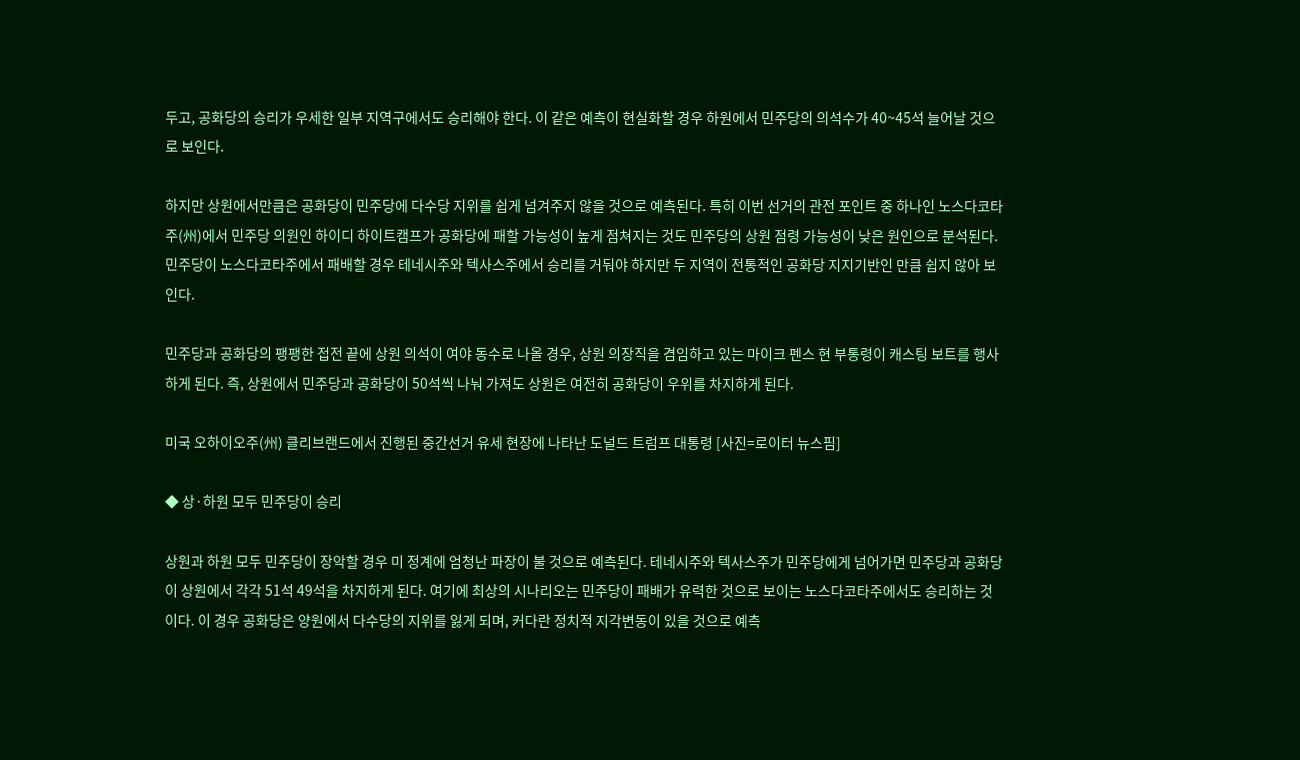두고, 공화당의 승리가 우세한 일부 지역구에서도 승리해야 한다. 이 같은 예측이 현실화할 경우 하원에서 민주당의 의석수가 40~45석 늘어날 것으로 보인다.

하지만 상원에서만큼은 공화당이 민주당에 다수당 지위를 쉽게 넘겨주지 않을 것으로 예측된다. 특히 이번 선거의 관전 포인트 중 하나인 노스다코타주(州)에서 민주당 의원인 하이디 하이트캠프가 공화당에 패할 가능성이 높게 점쳐지는 것도 민주당의 상원 점령 가능성이 낮은 원인으로 분석된다. 민주당이 노스다코타주에서 패배할 경우 테네시주와 텍사스주에서 승리를 거둬야 하지만 두 지역이 전통적인 공화당 지지기반인 만큼 쉽지 않아 보인다.

민주당과 공화당의 팽팽한 접전 끝에 상원 의석이 여야 동수로 나올 경우, 상원 의장직을 겸임하고 있는 마이크 펜스 현 부통령이 캐스팅 보트를 행사하게 된다. 즉, 상원에서 민주당과 공화당이 50석씩 나눠 가져도 상원은 여전히 공화당이 우위를 차지하게 된다.

미국 오하이오주(州) 클리브랜드에서 진행된 중간선거 유세 현장에 나타난 도널드 트럼프 대통령 [사진=로이터 뉴스핌]

◆ 상·하원 모두 민주당이 승리

상원과 하원 모두 민주당이 장악할 경우 미 정계에 엄청난 파장이 불 것으로 예측된다. 테네시주와 텍사스주가 민주당에게 넘어가면 민주당과 공화당이 상원에서 각각 51석 49석을 차지하게 된다. 여기에 최상의 시나리오는 민주당이 패배가 유력한 것으로 보이는 노스다코타주에서도 승리하는 것이다. 이 경우 공화당은 양원에서 다수당의 지위를 잃게 되며, 커다란 정치적 지각변동이 있을 것으로 예측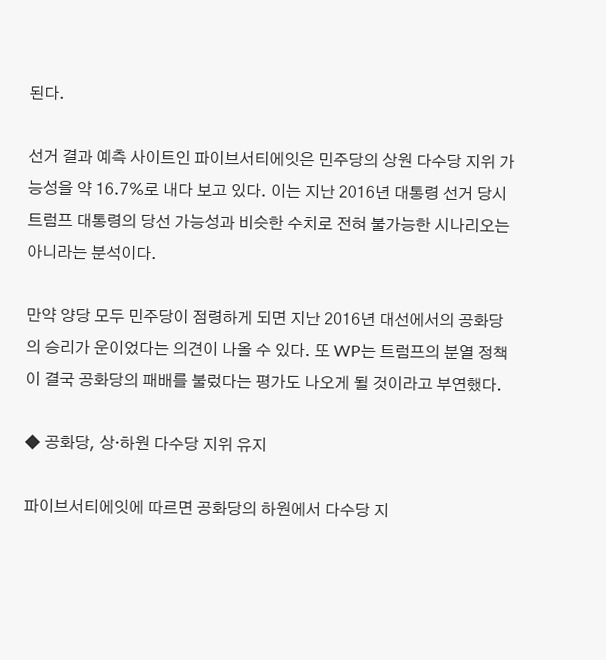된다.

선거 결과 예측 사이트인 파이브서티에잇은 민주당의 상원 다수당 지위 가능성을 약 16.7%로 내다 보고 있다. 이는 지난 2016년 대통령 선거 당시 트럼프 대통령의 당선 가능성과 비슷한 수치로 전혀 불가능한 시나리오는 아니라는 분석이다.

만약 양당 모두 민주당이 점령하게 되면 지난 2016년 대선에서의 공화당의 승리가 운이었다는 의견이 나올 수 있다. 또 WP는 트럼프의 분열 정책이 결국 공화당의 패배를 불렀다는 평가도 나오게 될 것이라고 부연했다.

◆ 공화당, 상·하원 다수당 지위 유지

파이브서티에잇에 따르면 공화당의 하원에서 다수당 지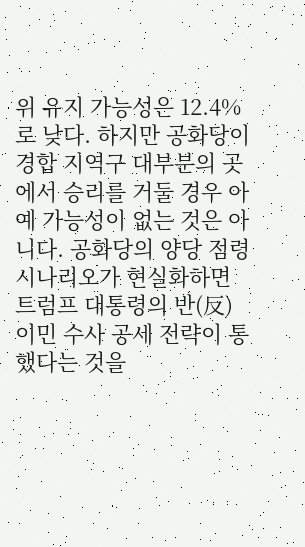위 유지 가능성은 12.4%로 낮다. 하지만 공화당이 경합 지역구 대부분의 곳에서 승리를 거둘 경우 아예 가능성이 없는 것은 아니다. 공화당의 양당 점령  시나리오가 현실화하면 트럼프 대통령의 반(反)이민 수사 공세 전략이 통했다는 것을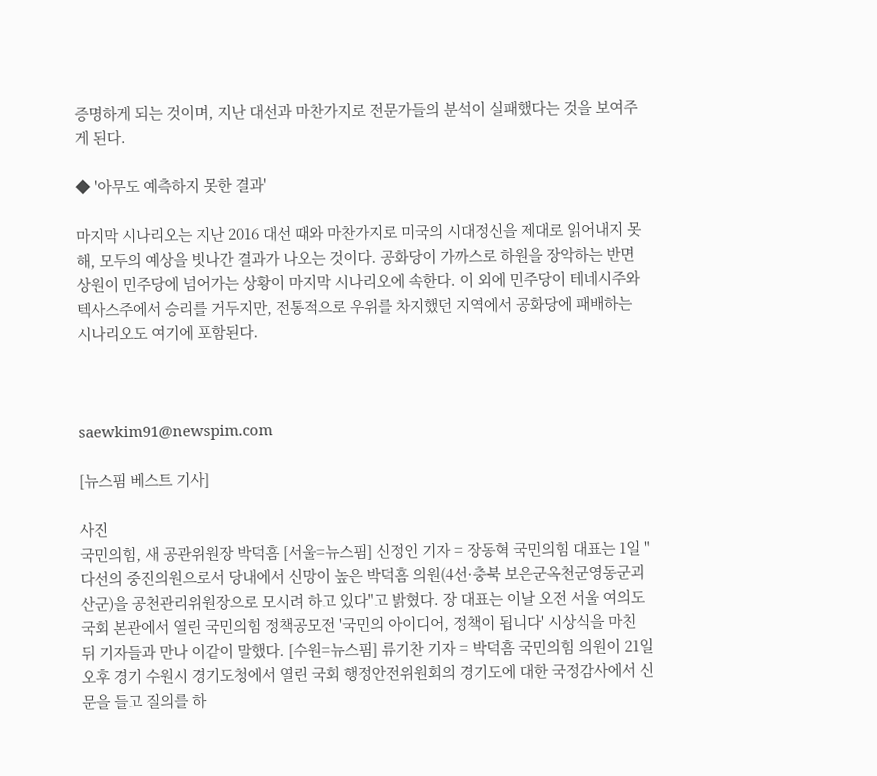증명하게 되는 것이며, 지난 대선과 마찬가지로 전문가들의 분석이 실패했다는 것을 보여주게 된다.

◆ '아무도 예측하지 못한 결과'

마지막 시나리오는 지난 2016 대선 때와 마찬가지로 미국의 시대정신을 제대로 읽어내지 못해, 모두의 예상을 빗나간 결과가 나오는 것이다. 공화당이 가까스로 하원을 장악하는 반면 상원이 민주당에 넘어가는 상황이 마지막 시나리오에 속한다. 이 외에 민주당이 테네시주와 텍사스주에서 승리를 거두지만, 전통적으로 우위를 차지했던 지역에서 공화당에 패배하는 시나리오도 여기에 포함된다.



saewkim91@newspim.com

[뉴스핌 베스트 기사]

사진
국민의힘, 새 공관위원장 박덕흠 [서울=뉴스핌] 신정인 기자 = 장동혁 국민의힘 대표는 1일 "다선의 중진의원으로서 당내에서 신망이 높은 박덕흠 의원(4선·충북 보은군옥천군영동군괴산군)을 공천관리위원장으로 모시려 하고 있다"고 밝혔다. 장 대표는 이날 오전 서울 여의도 국회 본관에서 열린 국민의힘 정책공모전 '국민의 아이디어, 정책이 됩니다' 시상식을 마친 뒤 기자들과 만나 이같이 말했다. [수원=뉴스핌] 류기찬 기자 = 박덕흠 국민의힘 의원이 21일 오후 경기 수원시 경기도청에서 열린 국회 행정안전위원회의 경기도에 대한 국정감사에서 신문을 들고 질의를 하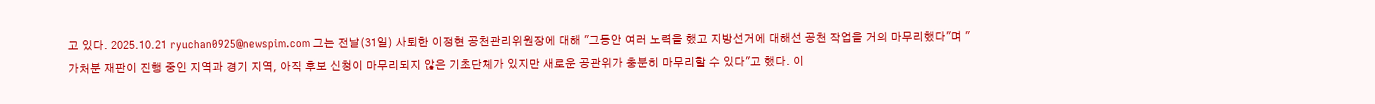고 있다. 2025.10.21 ryuchan0925@newspim.com 그는 전날(31일) 사퇴한 이정현 공천관리위원장에 대해 "그동안 여러 노력을 했고 지방선거에 대해선 공천 작업을 거의 마무리했다"며 "가처분 재판이 진행 중인 지역과 경기 지역, 아직 후보 신청이 마무리되지 않은 기초단체가 있지만 새로운 공관위가 충분히 마무리할 수 있다"고 했다. 이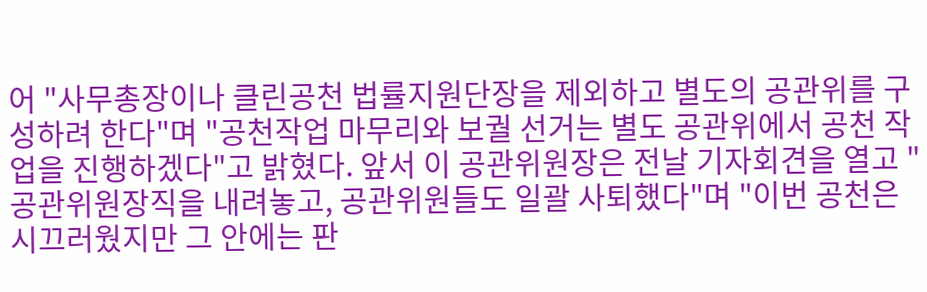어 "사무총장이나 클린공천 법률지원단장을 제외하고 별도의 공관위를 구성하려 한다"며 "공천작업 마무리와 보궐 선거는 별도 공관위에서 공천 작업을 진행하겠다"고 밝혔다. 앞서 이 공관위원장은 전날 기자회견을 열고 "공관위원장직을 내려놓고, 공관위원들도 일괄 사퇴했다"며 "이번 공천은 시끄러웠지만 그 안에는 판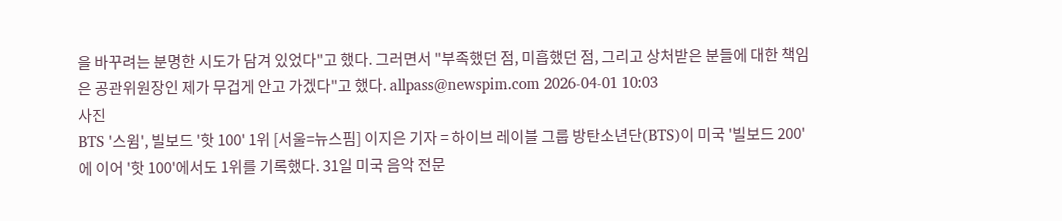을 바꾸려는 분명한 시도가 담겨 있었다"고 했다. 그러면서 "부족했던 점, 미흡했던 점, 그리고 상처받은 분들에 대한 책임은 공관위원장인 제가 무겁게 안고 가겠다"고 했다. allpass@newspim.com 2026-04-01 10:03
사진
BTS '스윔', 빌보드 '핫 100' 1위 [서울=뉴스핌] 이지은 기자 = 하이브 레이블 그룹 방탄소년단(BTS)이 미국 '빌보드 200'에 이어 '핫 100'에서도 1위를 기록했다. 31일 미국 음악 전문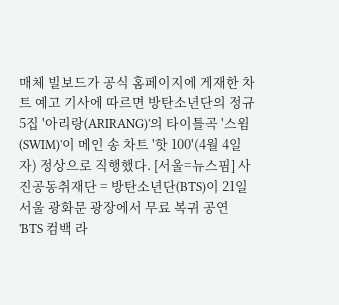매체 빌보드가 공식 홈페이지에 게재한 차트 예고 기사에 따르면 방탄소년단의 정규 5집 '아리랑(ARIRANG)'의 타이틀곡 '스윔(SWIM)'이 메인 송 차트 '핫 100'(4월 4일 자) 정상으로 직행했다. [서울=뉴스핌] 사진공동취재단 = 방탄소년단(BTS)이 21일 서울 광화문 광장에서 무료 복귀 공연 'BTS 컴백 라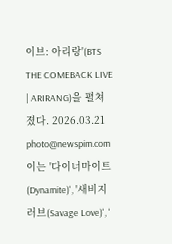이브: 아리랑'(BTS THE COMEBACK LIVE | ARIRANG)을 펼쳐졌다. 2026.03.21 photo@newspim.com 이는 '다이너마이트(Dynamite)', '새비지 러브(Savage Love)', '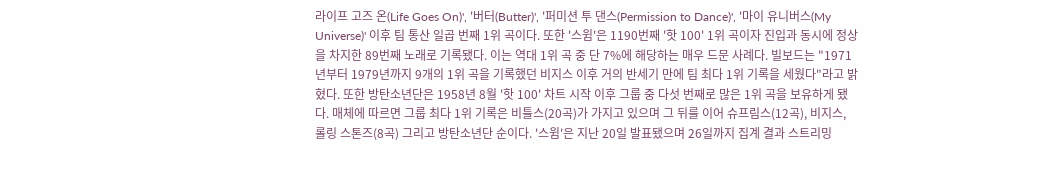라이프 고즈 온(Life Goes On)', '버터(Butter)', '퍼미션 투 댄스(Permission to Dance)', '마이 유니버스(My Universe)' 이후 팀 통산 일곱 번째 1위 곡이다. 또한 '스윔'은 1190번째 '핫 100' 1위 곡이자 진입과 동시에 정상을 차지한 89번째 노래로 기록됐다. 이는 역대 1위 곡 중 단 7%에 해당하는 매우 드문 사례다. 빌보드는 "1971년부터 1979년까지 9개의 1위 곡을 기록했던 비지스 이후 거의 반세기 만에 팀 최다 1위 기록을 세웠다"라고 밝혔다. 또한 방탄소년단은 1958년 8월 '핫 100' 차트 시작 이후 그룹 중 다섯 번째로 많은 1위 곡을 보유하게 됐다. 매체에 따르면 그룹 최다 1위 기록은 비틀스(20곡)가 가지고 있으며 그 뒤를 이어 슈프림스(12곡), 비지스, 롤링 스톤즈(8곡) 그리고 방탄소년단 순이다. '스윔'은 지난 20일 발표됐으며 26일까지 집계 결과 스트리밍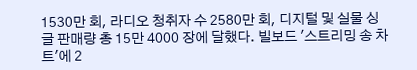1530만 회, 라디오 청취자 수 2580만 회, 디지털 및 실물 싱글 판매량 총 15만 4000 장에 달했다. 빌보드 '스트리밍 송 차트'에 2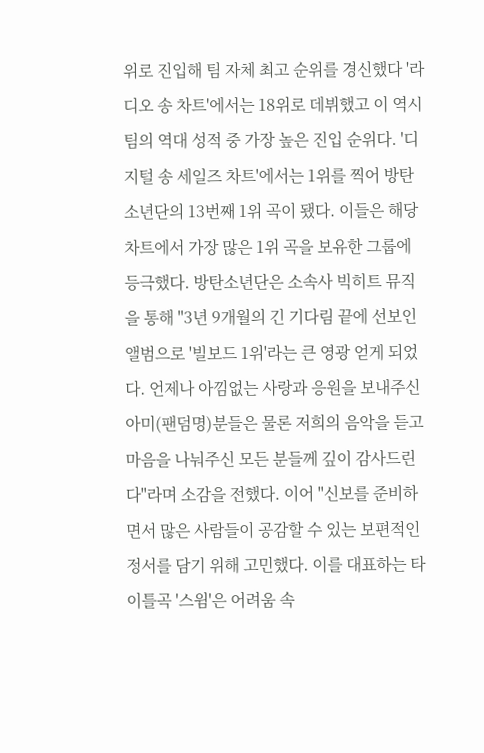위로 진입해 팀 자체 최고 순위를 경신했다 '라디오 송 차트'에서는 18위로 데뷔했고 이 역시 팀의 역대 성적 중 가장 높은 진입 순위다. '디지털 송 세일즈 차트'에서는 1위를 찍어 방탄소년단의 13번째 1위 곡이 됐다. 이들은 해당 차트에서 가장 많은 1위 곡을 보유한 그룹에 등극했다. 방탄소년단은 소속사 빅히트 뮤직을 통해 "3년 9개월의 긴 기다림 끝에 선보인 앨범으로 '빌보드 1위'라는 큰 영광 얻게 되었다. 언제나 아낌없는 사랑과 응원을 보내주신 아미(팬덤명)분들은 물론 저희의 음악을 듣고 마음을 나눠주신 모든 분들께 깊이 감사드린다"라며 소감을 전했다. 이어 "신보를 준비하면서 많은 사람들이 공감할 수 있는 보편적인 정서를 담기 위해 고민했다. 이를 대표하는 타이틀곡 '스윔'은 어려움 속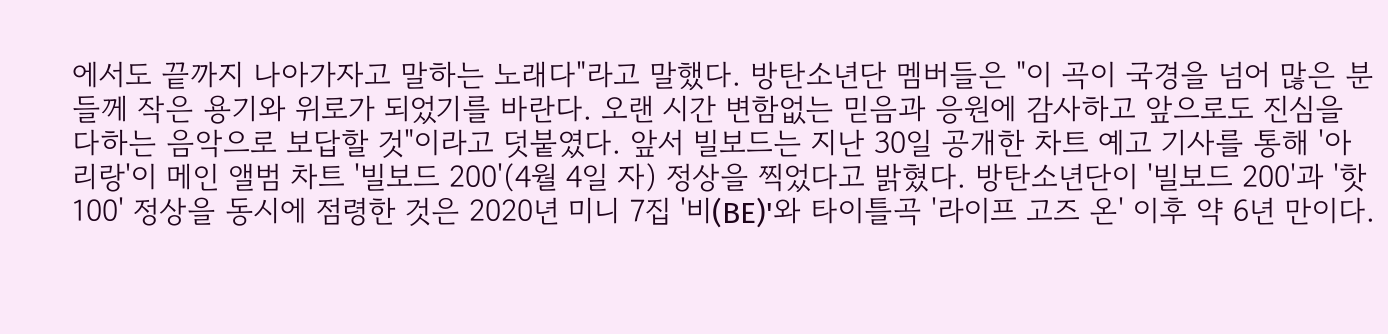에서도 끝까지 나아가자고 말하는 노래다"라고 말했다. 방탄소년단 멤버들은 "이 곡이 국경을 넘어 많은 분들께 작은 용기와 위로가 되었기를 바란다. 오랜 시간 변함없는 믿음과 응원에 감사하고 앞으로도 진심을 다하는 음악으로 보답할 것"이라고 덧붙였다. 앞서 빌보드는 지난 30일 공개한 차트 예고 기사를 통해 '아리랑'이 메인 앨범 차트 '빌보드 200'(4월 4일 자) 정상을 찍었다고 밝혔다. 방탄소년단이 '빌보드 200'과 '핫 100' 정상을 동시에 점령한 것은 2020년 미니 7집 '비(BE)'와 타이틀곡 '라이프 고즈 온' 이후 약 6년 만이다.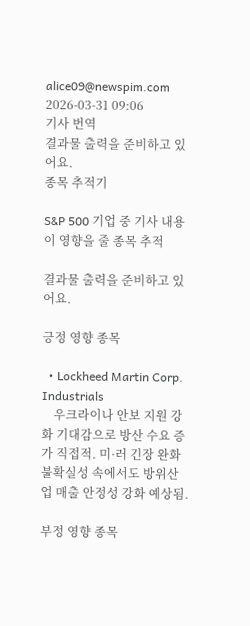alice09@newspim.com 2026-03-31 09:06
기사 번역
결과물 출력을 준비하고 있어요.
종목 추적기

S&P 500 기업 중 기사 내용이 영향을 줄 종목 추적

결과물 출력을 준비하고 있어요.

긍정 영향 종목

  • Lockheed Martin Corp. Industrials
    우크라이나 안보 지원 강화 기대감으로 방산 수요 증가 직접적. 미·러 긴장 완화 불확실성 속에서도 방위산업 매출 안정성 강화 예상됨.

부정 영향 종목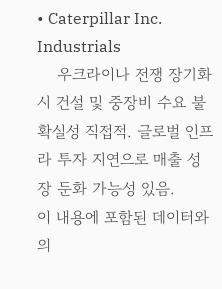• Caterpillar Inc. Industrials
    우크라이나 전쟁 장기화 시 건설 및 중장비 수요 불확실성 직접적. 글로벌 인프라 투자 지연으로 매출 성장 둔화 가능성 있음.
이 내용에 포함된 데이터와 의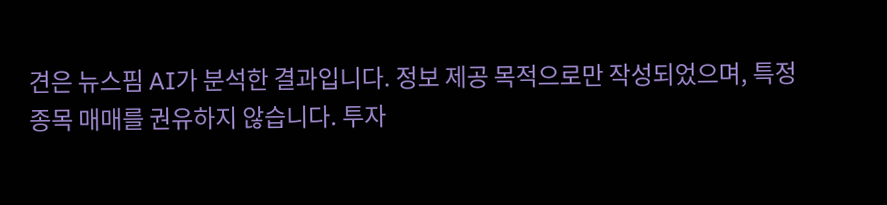견은 뉴스핌 AI가 분석한 결과입니다. 정보 제공 목적으로만 작성되었으며, 특정 종목 매매를 권유하지 않습니다. 투자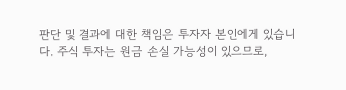판단 및 결과에 대한 책임은 투자자 본인에게 있습니다. 주식 투자는 원금 손실 가능성이 있으므로,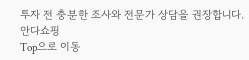투자 전 충분한 조사와 전문가 상담을 권장합니다.
안다쇼핑
Top으로 이동